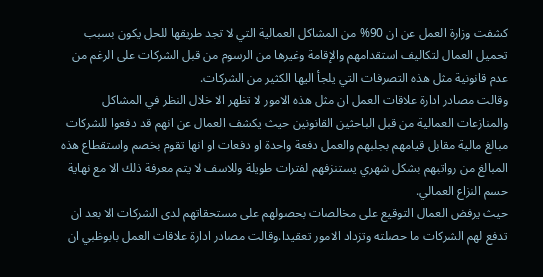كشفت وزارة العمل عن ان 90% من المشاكل العمالية التي لا تجد طريقها للحل يكون بسبب تحميل العمال لتكاليف استقدامهم والإقامة وغيرها من الرسوم من قبل الشركات على الرغم من عدم قانونية مثل هذه التصرفات التي يلجأ اليها الكثير من الشركات.
وقالت مصادر ادارة علاقات العمل ان مثل هذه الامور لا تظهر الا خلال النظر في المشاكل والمنازعات العمالية من قبل الباحثين القانونين حيث يكشف العمال عن انهم قد دفعوا للشركات مبالغ مالية مقابل قيامهم بجلبهم والعمل دفعة واحدة او دفعات او انها تقوم بخصم واستقطاع هذه المبالغ من رواتبهم بشكل شهري يستنزفهم لفترات طويلة وللاسف لا يتم معرفة ذلك الا مع نهاية حسم النزاع العمالي.
حيث يرفض العمال التوقيع على مخالصات بحصولهم على مستحقاتهم لدى الشركات الا بعد ان تدفع لهم الشركات ما حصلته وتزداد الامور تعقيدا.وقالت مصادر ادارة علاقات العمل بابوظبي ان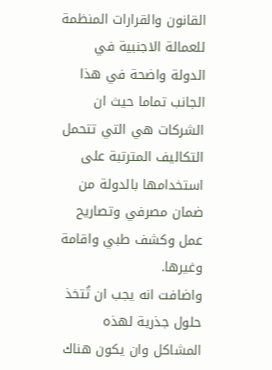القانون والقرارات المنظمة للعمالة الاجنبية في الدولة واضحة في هذا الجانب تماما حيث ان الشركات هي التي تتحمل التكاليف المترتبة على استخدامها بالدولة من ضمان مصرفي وتصاريح عمل وكشف طبي واقامة وغيرها.
واضافت انه يجب ان تُتخذ حلول جذرية لهذه المشاكل وان يكون هناك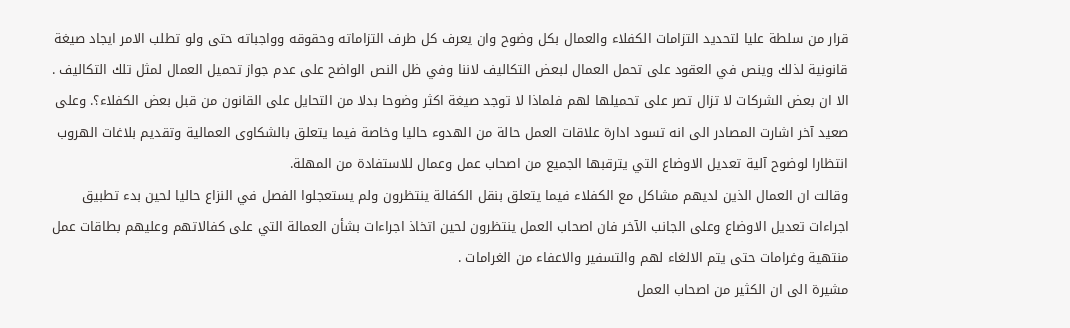قرار من سلطة عليا لتحديد التزامات الكفلاء والعمال بكل وضوح وان يعرف كل طرف التزاماته وحقوقه وواجباته حتى ولو تطلب الامر ايجاد صيغة قانونية لذلك وينص في العقود على تحمل العمال لبعض التكاليف لاننا وفي ظل النص الواضح على عدم جواز تحميل العمال لمثل تلك التكاليف .
الا ان بعض الشركات لا تزال تصر على تحميلها لهم فلماذا لا توجد صيغة اكثر وضوحا بدلا من التحايل على القانون من قبل بعض الكفلاء؟. وعلى صعيد آخر اشارت المصادر الى انه تسود ادارة علاقات العمل حالة من الهدوء حاليا وخاصة فيما يتعلق بالشكاوى العمالية وتقديم بلاغات الهروب انتظارا لوضوح آلية تعديل الاوضاع التي يترقبها الجميع من اصحاب عمل وعمال للاستفادة من المهلة.
وقالت ان العمال الذين لديهم مشاكل مع الكفلاء فيما يتعلق بنقل الكفالة ينتظرون ولم يستعجلوا الفصل في النزاع حاليا لحين بدء تطبيق اجراءات تعديل الاوضاع وعلى الجانب الآخر فان اصحاب العمل ينتظرون لحين اتخاذ اجراءات بشأن العمالة التي على كفالاتهم وعليهم بطاقات عمل منتهية وغرامات حتى يتم الالغاء لهم والتسفير والاعفاء من الغرامات .
مشيرة الى ان الكثير من اصحاب العمل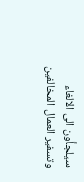سيلجأون الى الالغاء وتسفير العمال المخالفين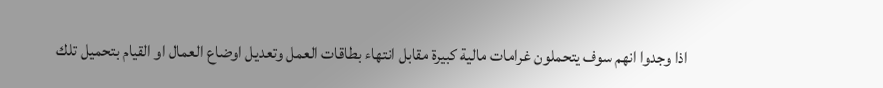اذا وجدوا انهم سوف يتحملون غرامات مالية كبيرة مقابل انتهاء بطاقات العمل وتعديل اوضاع العمال او القيام بتحميل تلك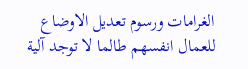الغرامات ورسوم تعديل الاوضاع للعمال انفسهم طالما لا توجد آلية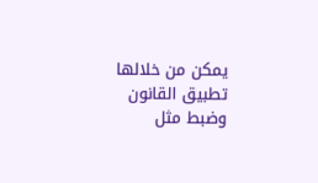يمكن من خلالها تطبيق القانون وضبط مثل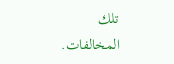تلك المخالفات.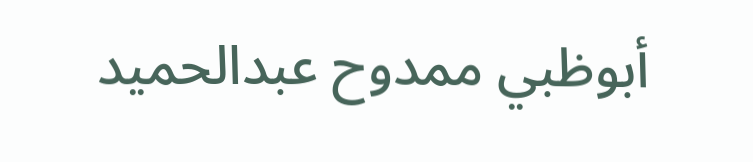أبوظبي ممدوح عبدالحميد